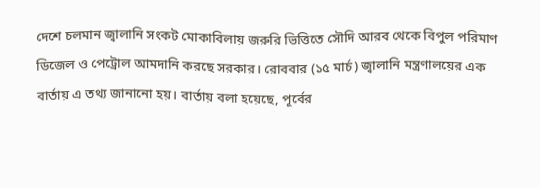দেশে চলমান জ্বালানি সংকট মোকাবিলায় জরুরি ভিত্তিতে সৌদি আরব থেকে বিপুল পরিমাণ ডিজেল ও পেট্রোল আমদানি করছে সরকার। রোববার (১৫ মার্চ) জ্বালানি মন্ত্রণালয়ের এক বার্তায় এ তথ্য জানানো হয়। বার্তায় বলা হয়েছে, পূর্বের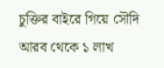চুক্তির বাইরে গিয়ে সৌদি আরব থেকে ১ লাখ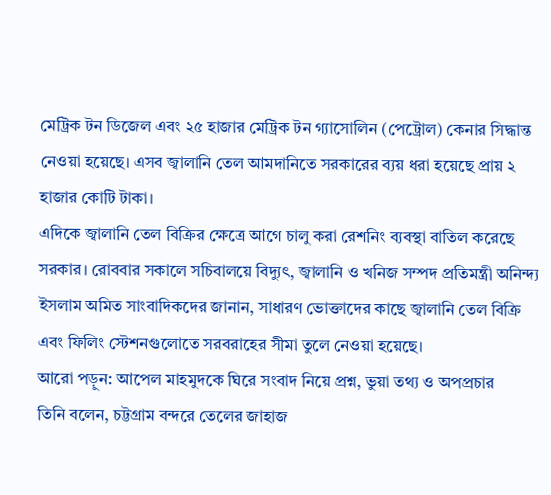মেট্রিক টন ডিজেল এবং ২৫ হাজার মেট্রিক টন গ্যাসোলিন (পেট্রোল) কেনার সিদ্ধান্ত নেওয়া হয়েছে। এসব জ্বালানি তেল আমদানিতে সরকারের ব্যয় ধরা হয়েছে প্রায় ২ হাজার কোটি টাকা।
এদিকে জ্বালানি তেল বিক্রির ক্ষেত্রে আগে চালু করা রেশনিং ব্যবস্থা বাতিল করেছে সরকার। রোববার সকালে সচিবালয়ে বিদ্যুৎ, জ্বালানি ও খনিজ সম্পদ প্রতিমন্ত্রী অনিন্দ্য ইসলাম অমিত সাংবাদিকদের জানান, সাধারণ ভোক্তাদের কাছে জ্বালানি তেল বিক্রি এবং ফিলিং স্টেশনগুলোতে সরবরাহের সীমা তুলে নেওয়া হয়েছে।
আরো পড়ুন: আপেল মাহমুদকে ঘিরে সংবাদ নিয়ে প্রশ্ন, ভুয়া তথ্য ও অপপ্রচার
তিনি বলেন, চট্টগ্রাম বন্দরে তেলের জাহাজ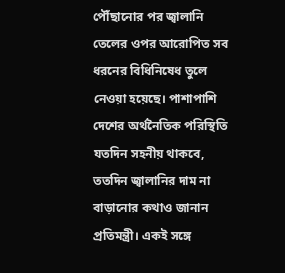পৌঁছানোর পর জ্বালানি তেলের ওপর আরোপিত সব ধরনের বিধিনিষেধ তুলে নেওয়া হয়েছে। পাশাপাশি দেশের অর্থনৈতিক পরিস্থিতি যতদিন সহনীয় থাকবে, ততদিন জ্বালানির দাম না বাড়ানোর কথাও জানান প্রতিমন্ত্রী। একই সঙ্গে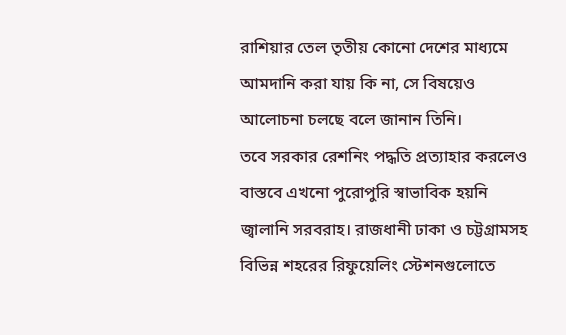রাশিয়ার তেল তৃতীয় কোনো দেশের মাধ্যমে আমদানি করা যায় কি না, সে বিষয়েও আলোচনা চলছে বলে জানান তিনি।
তবে সরকার রেশনিং পদ্ধতি প্রত্যাহার করলেও বাস্তবে এখনো পুরোপুরি স্বাভাবিক হয়নি জ্বালানি সরবরাহ। রাজধানী ঢাকা ও চট্টগ্রামসহ বিভিন্ন শহরের রিফুয়েলিং স্টেশনগুলোতে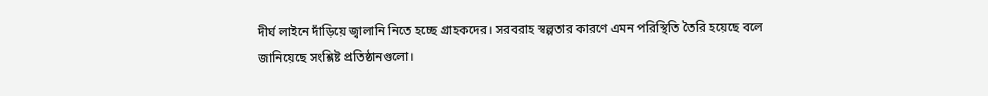দীর্ঘ লাইনে দাঁড়িয়ে জ্বালানি নিতে হচ্ছে গ্রাহকদের। সরবরাহ স্বল্পতার কারণে এমন পরিস্থিতি তৈরি হয়েছে বলে জানিয়েছে সংশ্লিষ্ট প্রতিষ্ঠানগুলো।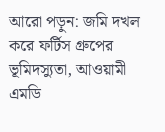আরো পড়ুন: জমি দখল করে ফর্টিস গ্রুপের ভূমিদস্যুতা, আওয়ামী এমডি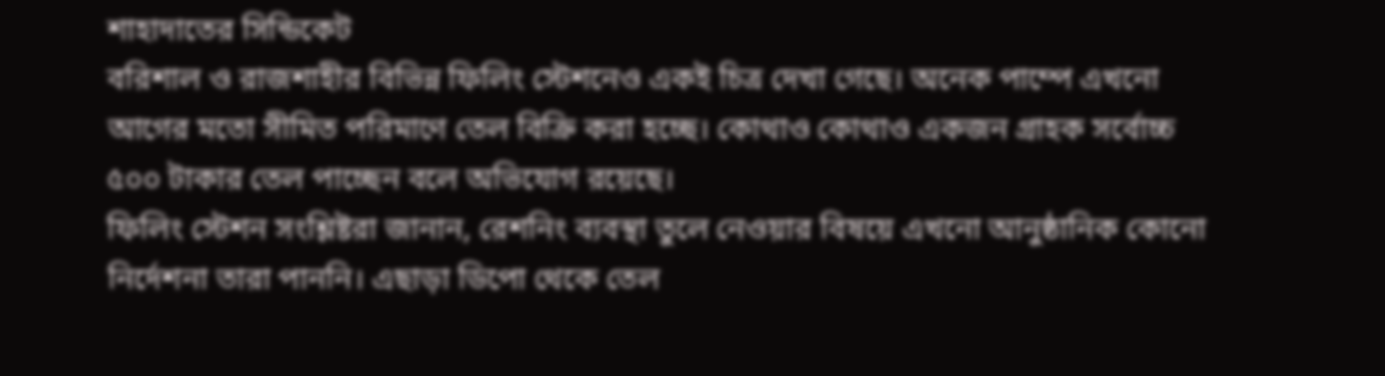শাহাদাতের সিন্ডিকেট
বরিশাল ও রাজশাহীর বিভিন্ন ফিলিং স্টেশনেও একই চিত্র দেখা গেছে। অনেক পাম্পে এখনো আগের মতো সীমিত পরিমাণে তেল বিক্রি করা হচ্ছে। কোথাও কোথাও একজন গ্রাহক সর্বোচ্চ ৫০০ টাকার তেল পাচ্ছেন বলে অভিযোগ রয়েছে।
ফিলিং স্টেশন সংশ্লিষ্টরা জানান, রেশনিং ব্যবস্থা তুলে নেওয়ার বিষয়ে এখনো আনুষ্ঠানিক কোনো নির্দেশনা তারা পাননি। এছাড়া ডিপো থেকে তেল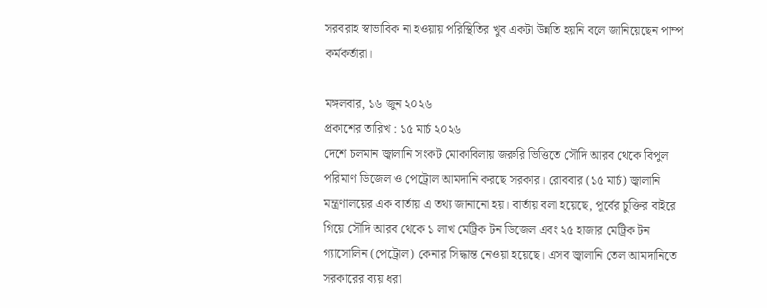সরবরাহ স্বাভাবিক না হওয়ায় পরিস্থিতির খুব একটা উন্নতি হয়নি বলে জানিয়েছেন পাম্প কর্মকর্তারা।

মঙ্গলবার, ১৬ জুন ২০২৬
প্রকাশের তারিখ : ১৫ মার্চ ২০২৬
দেশে চলমান জ্বালানি সংকট মোকাবিলায় জরুরি ভিত্তিতে সৌদি আরব থেকে বিপুল পরিমাণ ডিজেল ও পেট্রোল আমদানি করছে সরকার। রোববার (১৫ মার্চ) জ্বালানি মন্ত্রণালয়ের এক বার্তায় এ তথ্য জানানো হয়। বার্তায় বলা হয়েছে, পূর্বের চুক্তির বাইরে গিয়ে সৌদি আরব থেকে ১ লাখ মেট্রিক টন ডিজেল এবং ২৫ হাজার মেট্রিক টন গ্যাসোলিন (পেট্রোল) কেনার সিদ্ধান্ত নেওয়া হয়েছে। এসব জ্বালানি তেল আমদানিতে সরকারের ব্যয় ধরা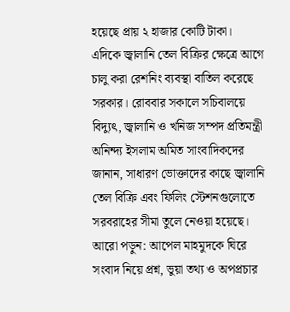হয়েছে প্রায় ২ হাজার কোটি টাকা।
এদিকে জ্বালানি তেল বিক্রির ক্ষেত্রে আগে চালু করা রেশনিং ব্যবস্থা বাতিল করেছে সরকার। রোববার সকালে সচিবালয়ে বিদ্যুৎ, জ্বালানি ও খনিজ সম্পদ প্রতিমন্ত্রী অনিন্দ্য ইসলাম অমিত সাংবাদিকদের জানান, সাধারণ ভোক্তাদের কাছে জ্বালানি তেল বিক্রি এবং ফিলিং স্টেশনগুলোতে সরবরাহের সীমা তুলে নেওয়া হয়েছে।
আরো পড়ুন: আপেল মাহমুদকে ঘিরে সংবাদ নিয়ে প্রশ্ন, ভুয়া তথ্য ও অপপ্রচার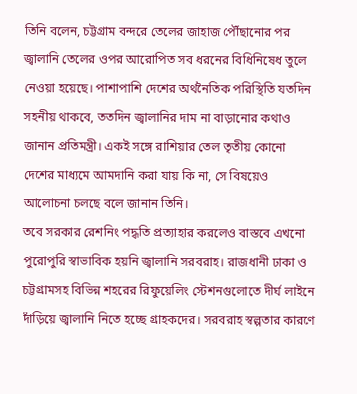তিনি বলেন, চট্টগ্রাম বন্দরে তেলের জাহাজ পৌঁছানোর পর জ্বালানি তেলের ওপর আরোপিত সব ধরনের বিধিনিষেধ তুলে নেওয়া হয়েছে। পাশাপাশি দেশের অর্থনৈতিক পরিস্থিতি যতদিন সহনীয় থাকবে, ততদিন জ্বালানির দাম না বাড়ানোর কথাও জানান প্রতিমন্ত্রী। একই সঙ্গে রাশিয়ার তেল তৃতীয় কোনো দেশের মাধ্যমে আমদানি করা যায় কি না, সে বিষয়েও আলোচনা চলছে বলে জানান তিনি।
তবে সরকার রেশনিং পদ্ধতি প্রত্যাহার করলেও বাস্তবে এখনো পুরোপুরি স্বাভাবিক হয়নি জ্বালানি সরবরাহ। রাজধানী ঢাকা ও চট্টগ্রামসহ বিভিন্ন শহরের রিফুয়েলিং স্টেশনগুলোতে দীর্ঘ লাইনে দাঁড়িয়ে জ্বালানি নিতে হচ্ছে গ্রাহকদের। সরবরাহ স্বল্পতার কারণে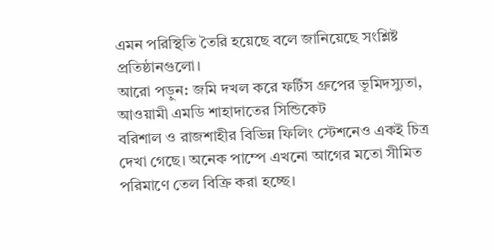এমন পরিস্থিতি তৈরি হয়েছে বলে জানিয়েছে সংশ্লিষ্ট প্রতিষ্ঠানগুলো।
আরো পড়ুন: জমি দখল করে ফর্টিস গ্রুপের ভূমিদস্যুতা, আওয়ামী এমডি শাহাদাতের সিন্ডিকেট
বরিশাল ও রাজশাহীর বিভিন্ন ফিলিং স্টেশনেও একই চিত্র দেখা গেছে। অনেক পাম্পে এখনো আগের মতো সীমিত পরিমাণে তেল বিক্রি করা হচ্ছে।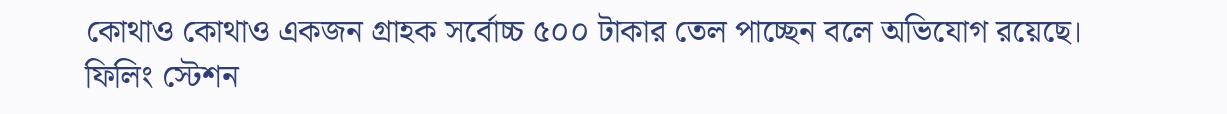কোথাও কোথাও একজন গ্রাহক সর্বোচ্চ ৫০০ টাকার তেল পাচ্ছেন বলে অভিযোগ রয়েছে।
ফিলিং স্টেশন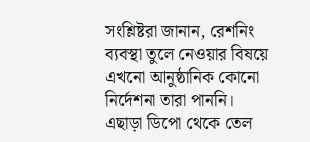সংশ্লিষ্টরা জানান, রেশনিং ব্যবস্থা তুলে নেওয়ার বিষয়ে এখনো আনুষ্ঠানিক কোনো নির্দেশনা তারা পাননি। এছাড়া ডিপো থেকে তেল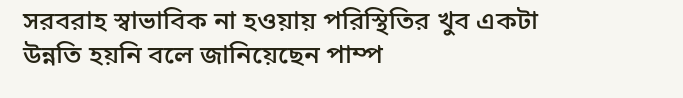সরবরাহ স্বাভাবিক না হওয়ায় পরিস্থিতির খুব একটা উন্নতি হয়নি বলে জানিয়েছেন পাম্প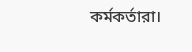কর্মকর্তারা।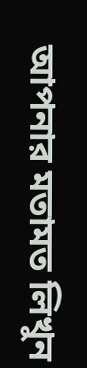আপনার মতামত লিখুন